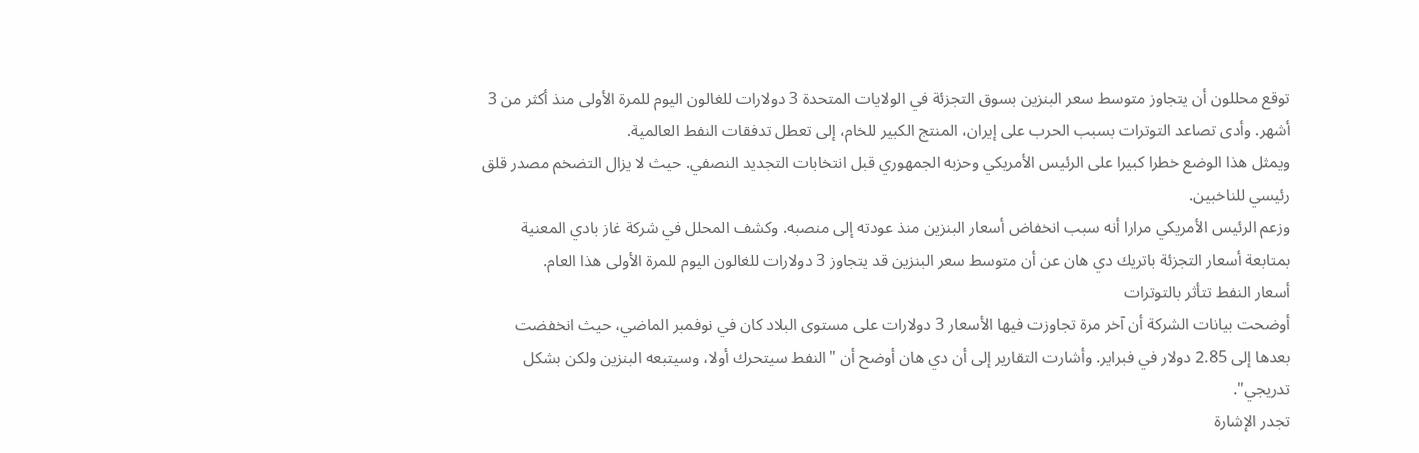توقع محللون أن يتجاوز متوسط سعر البنزين بسوق التجزئة في الولايات المتحدة 3 دولارات للغالون اليوم للمرة الأولى منذ أكثر من 3 أشهر. وأدى تصاعد التوترات بسبب الحرب على إيران، المنتج الكبير للخام، إلى تعطل تدفقات النفط العالمية.
ويمثل هذا الوضع خطرا كبيرا على الرئيس الأمريكي وحزبه الجمهوري قبل انتخابات التجديد النصفي. حيث لا يزال التضخم مصدر قلق رئيسي للناخبين.
وزعم الرئيس الأمريكي مرارا أنه سبب انخفاض أسعار البنزين منذ عودته إلى منصبه. وكشف المحلل في شركة غاز بادي المعنية بمتابعة أسعار التجزئة باتريك دي هان عن أن متوسط سعر البنزين قد يتجاوز 3 دولارات للغالون اليوم للمرة الأولى هذا العام.
أسعار النفط تتأثر بالتوترات
أوضحت بيانات الشركة أن آخر مرة تجاوزت فيها الأسعار 3 دولارات على مستوى البلاد كان في نوفمبر الماضي، حيث انخفضت بعدها إلى 2.85 دولار في فبراير. وأشارت التقارير إلى أن دي هان أوضح أن "النفط سيتحرك أولا، وسيتبعه البنزين ولكن بشكل تدريجي".
تجدر الإشارة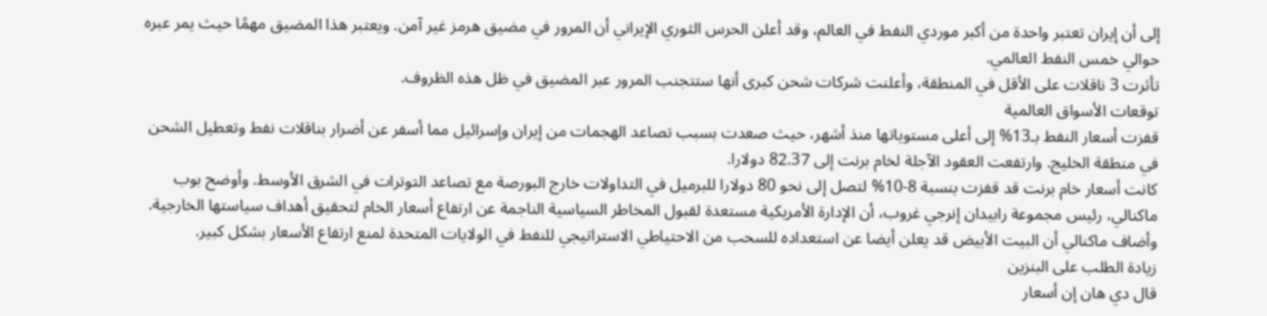إلى أن إيران تعتبر واحدة من أكبر موردي النفط في العالم، وقد أعلن الحرس الثوري الإيراني أن المرور في مضيق هرمز غير آمن. ويعتبر هذا المضيق مهمًا حيث يمر عبره حوالي خمس النفط العالمي.
تأثرت 3 ناقلات على الأقل في المنطقة، وأعلنت شركات شحن كبرى أنها ستتجنب المرور عبر المضيق في ظل هذه الظروف.
توقعات الأسواق العالمية
قفزت أسعار النفط بـ13% إلى أعلى مستوياتها منذ أشهر، حيث صعدت بسبب تصاعد الهجمات من إيران وإسرائيل مما أسفر عن أضرار بناقلات نفط وتعطيل الشحن في منطقة الخليج. وارتفعت العقود الآجلة لخام برنت إلى 82.37 دولارا.
كانت أسعار خام برنت قد قفزت بنسبة 8-10% لتصل إلى نحو 80 دولارا للبرميل في التداولات خارج البورصة مع تصاعد التوترات في الشرق الأوسط. وأوضح بوب ماكنالي، رئيس مجموعة رابيدان إنرجي غروب، أن الإدارة الأمريكية مستعدة لقبول المخاطر السياسية الناجمة عن ارتفاع أسعار الخام لتحقيق أهداف سياستها الخارجية.
وأضاف ماكنالي أن البيت الأبيض قد يعلن أيضا عن استعداده للسحب من الاحتياطي الاستراتيجي للنفط في الولايات المتحدة لمنع ارتفاع الأسعار بشكل كبير.
زيادة الطلب على البنزين
قال دي هان إن أسعار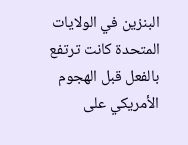البنزين في الولايات المتحدة كانت ترتفع بالفعل قبل الهجوم الأمريكي على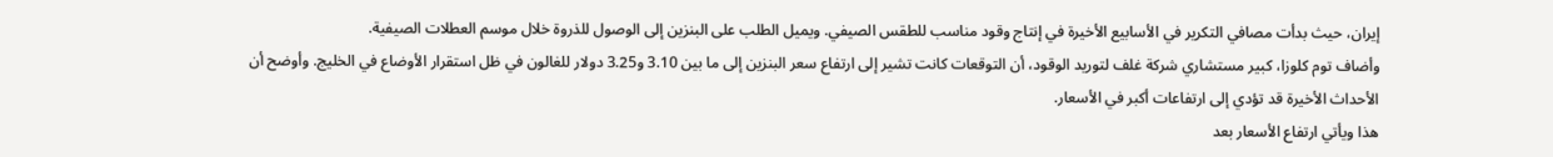إيران، حيث بدأت مصافي التكرير في الأسابيع الأخيرة في إنتاج وقود مناسب للطقس الصيفي. ويميل الطلب على البنزين إلى الوصول للذروة خلال موسم العطلات الصيفية.
وأضاف توم كلوزا، كبير مستشاري شركة غلف لتوريد الوقود، أن التوقعات كانت تشير إلى ارتفاع سعر البنزين إلى ما بين 3.10 و3.25 دولار للغالون في ظل استقرار الأوضاع في الخليج. وأوضح أن الأحداث الأخيرة قد تؤدي إلى ارتفاعات أكبر في الأسعار.
هذا ويأتي ارتفاع الأسعار بعد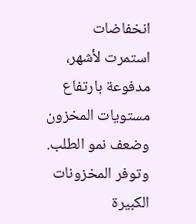انخفاضات استمرت لأشهر، مدفوعة بارتفاع مستويات المخزون وضعف نمو الطلب. وتوفر المخزونات الكبيرة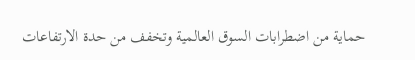حماية من اضطرابات السوق العالمية وتخفف من حدة الارتفاعات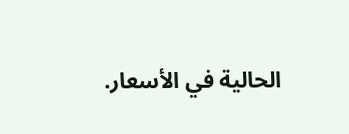الحالية في الأسعار.